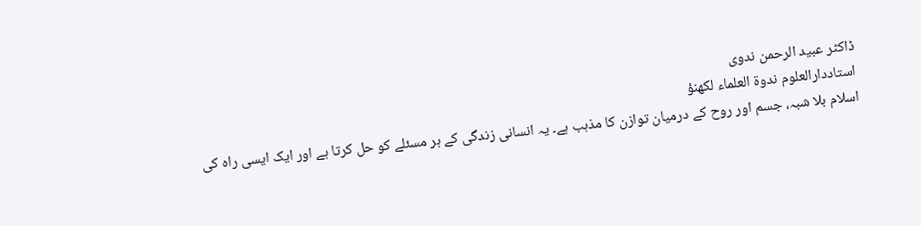ڈاکٹر عبید الرحمن ندوی
استاددارالعلوم ندوۃ العلماء لکھنؤ
اسلام بلا شبہ، جسم اور روح کے درمیان توازن کا مذہب ہے۔ یہ انسانی زندگی کے ہر مسئلے کو حل کرتا ہے اور ایک ایسی راہ کی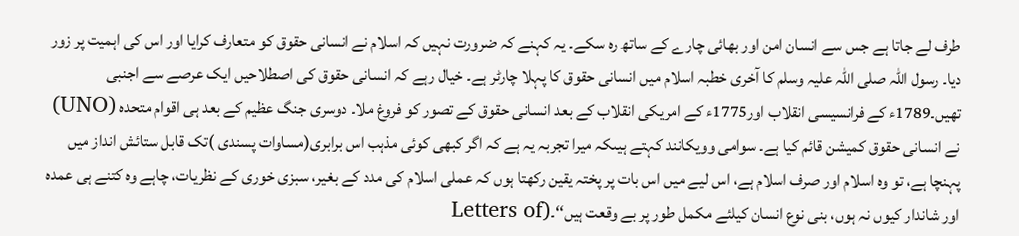طرف لے جاتا ہے جس سے انسان امن اور بھائی چارے کے ساتھ رہ سکے۔ یہ کہنے کہ ضرورت نہیں کہ اسلام نے انسانی حقوق کو متعارف کرایا اور اس کی اہمیت پر زور دیا۔ رسول اللہ صلی اللہ علیہ وسلم کا آخری خطبہ اسلام میں انسانی حقوق کا پہلا چارٹر ہے۔ خیال رہے کہ انسانی حقوق کی اصطلاحیں ایک عرصے سے اجنبی تھیں۔1789ء کے فرانسیسی انقلاب اور1775ء کے امریکی انقلاب کے بعد انسانی حقوق کے تصور کو فروغ ملا۔ دوسری جنگ عظیم کے بعد ہی اقوام متحدہ (UNO) نے انسانی حقوق کمیشن قائم کیا ہے۔ سوامی وویکانند کہتے ہیںکہ میرا تجربہ یہ ہے کہ اگر کبھی کوئی مذہب اس برابری(مساوات پسندی )تک قابل ستائش انداز میں پہنچا ہے، تو وہ اسلام اور صرف اسلام ہے، اس لیے میں اس بات پر پختہ یقین رکھتا ہوں کہ عملی اسلام کی مدد کے بغیر، سبزی خوری کے نظریات، چاہے وہ کتنے ہی عمدہ اور شاندار کیوں نہ ہوں، بنی نوع انسان کیلئے مکمل طور پر بے وقعت ہیں‘‘۔(Letters of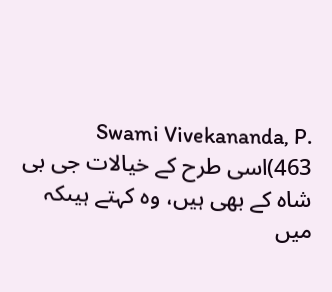Swami Vivekananda, P. 463)اسی طرح کے خیالات جی بی شاہ کے بھی ہیں، وہ کہتے ہیںکہ میں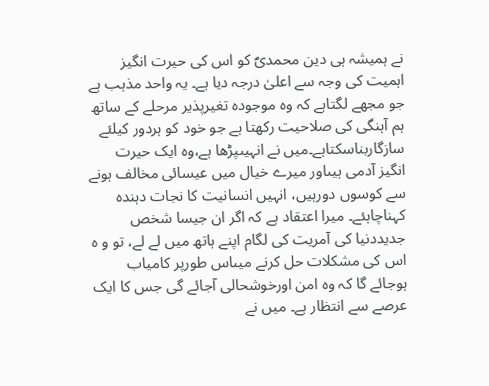نے ہمیشہ ہی دین محمدیؐ کو اس کی حیرت انگیز اہمیت کی وجہ سے اعلیٰ درجہ دیا ہے۔ یہ واحد مذہب ہے جو مجھے لگتاہے کہ وہ موجودہ تغیرپذیر مرحلے کے ساتھ ہم آہنگی کی صلاحیت رکھتا ہے جو خود کو ہردور کیلئے سازگاربناسکتاہے۔میں نے انہیںپڑھا ہے،وہ ایک حیرت انگیز آدمی ہیںاور میرے خیال میں عیسائی مخالف ہونے سے کوسوں دورہیں، انہیں انسانیت کا نجات دہندہ کہناچاہئے۔ میرا اعتقاد ہے کہ اگر ان جیسا شخص جدیددنیا کی آمریت کی لگام اپنے ہاتھ میں لے لے، تو و ہ اس کی مشکلات حل کرنے میںاس طورپر کامیاب ہوجائے گا کہ وہ امن اورخوشحالی آجائے گی جس کا ایک عرصے سے انتظار ہے۔ میں نے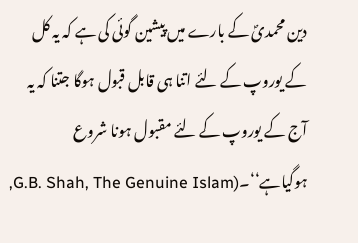دین محمدیؐ کے بارے میں پیشین گوئی کی ہے کہ یہ کل کے یوروپ کے لئے اتنا ہی قابل قبول ہوگا جتنا کہ یہ آج کے یوروپ کے لئے مقبول ہونا شروع ہوگیاہے‘‘۔(G.B. Shah, The Genuine Islam,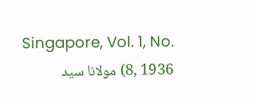Singapore, Vol. 1, No. 8, 1936) مولانا سید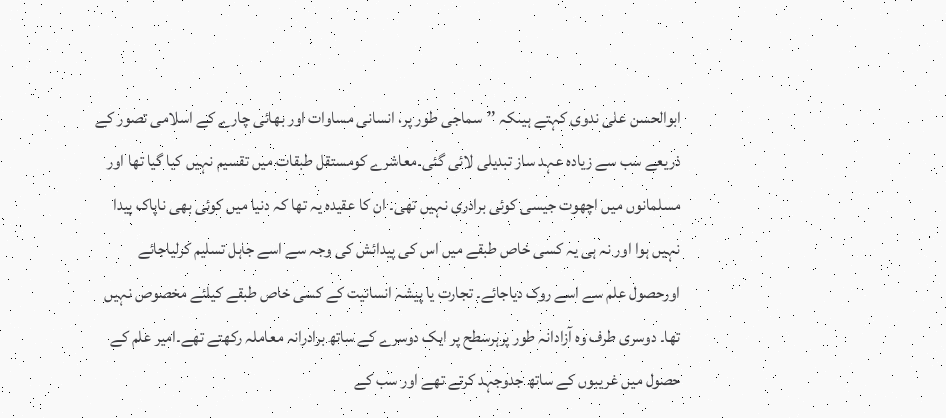ابوالحسن علی ندوی کہتے ہیںکہ ’’سماجی طور پر، انسانی مساوات اور بھائی چارے کے اسلامی تصور کے ذریعے سب سے زیادہ عہد ساز تبدیلی لائی گئی۔معاشرے کومستقل طبقات میں تقسیم نہیں کیا گیا تھا اور مسلمانوں میں اچھوت جیسی کوئی برادری نہیں تھی۔ ان کا عقیدہ یہ تھا کہ دنیا میں کوئی بھی ناپاک پیدا نہیں ہوا اور نہ ہی یہ کسی خاص طبقے میں اس کی پیدائش کی وجہ سے اسے جاہل تسلیم کرلیاجائے اورحصول علم سے اسے روک دیاجائے۔ تجارت یا پیشہ انسانیت کے کسی خاص طبقے کیلئے مخصوص نہیں تھا۔ دوسری طرف وہ آزادانہ طور پرہرسطح پر ایک دوسرے کے ساتھ برادرانہ معاملہ رکھتے تھے۔امیر علم کے حصول میں غریبوں کے ساتھ جدوجہد کرتے تھے اور سب کے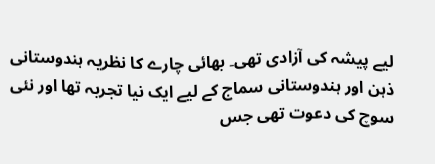لیے پیشہ کی آزادی تھی۔ بھائی چارے کا نظریہ ہندوستانی ذہن اور ہندوستانی سماج کے لیے ایک نیا تجربہ تھا اور نئی سوچ کی دعوت تھی جس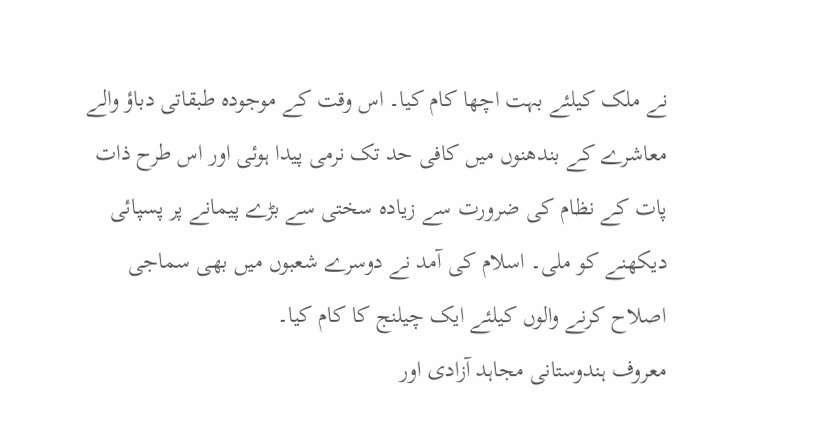نے ملک کیلئے بہت اچھا کام کیا۔ اس وقت کے موجودہ طبقاتی دباؤ والے معاشرے کے بندھنوں میں کافی حد تک نرمی پیدا ہوئی اور اس طرح ذات پات کے نظام کی ضرورت سے زیادہ سختی سے بڑے پیمانے پر پسپائی دیکھنے کو ملی۔ اسلام کی آمد نے دوسرے شعبوں میں بھی سماجی اصلاح کرنے والوں کیلئے ایک چیلنج کا کام کیا۔
معروف ہندوستانی مجاہد آزادی اور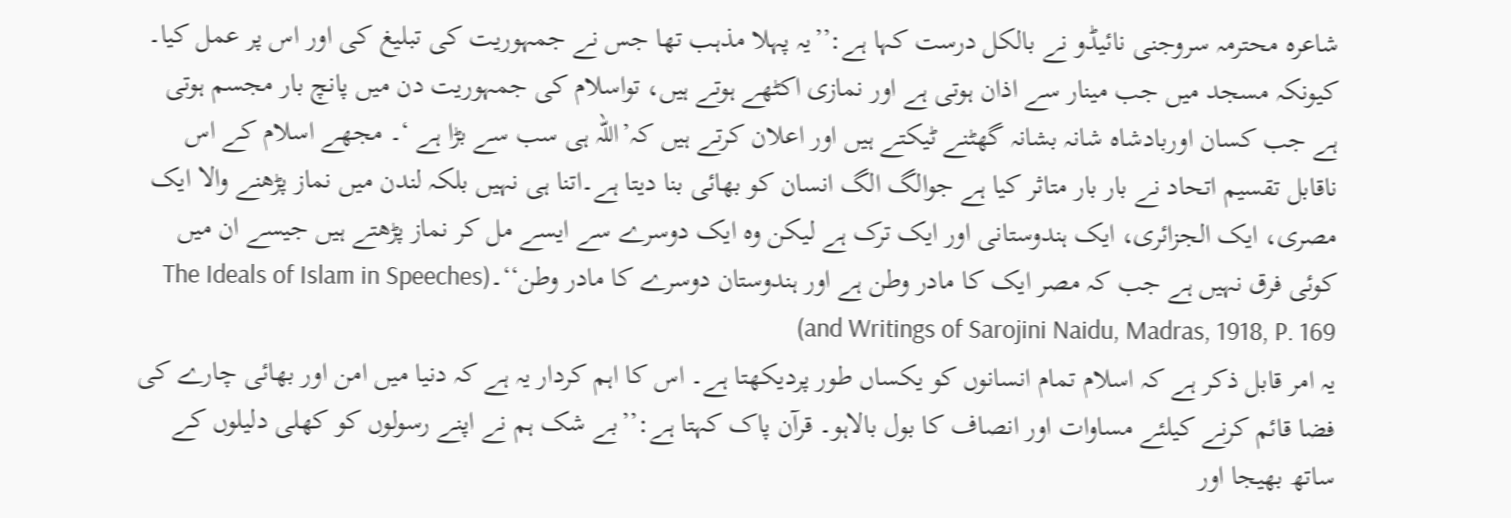شاعرہ محترمہ سروجنی نائیڈو نے بالکل درست کہا ہے:’’یہ پہلا مذہب تھا جس نے جمہوریت کی تبلیغ کی اور اس پر عمل کیا۔ کیونکہ مسجد میں جب مینار سے اذان ہوتی ہے اور نمازی اکٹھے ہوتے ہیں، تواسلام کی جمہوریت دن میں پانچ بار مجسم ہوتی ہے جب کسان اوربادشاہ شانہ بشانہ گھٹنے ٹیکتے ہیں اور اعلان کرتے ہیں کہ’اللہ ہی سب سے بڑا ہے ‘۔ مجھے اسلام کے اس ناقابل تقسیم اتحاد نے بار بار متاثر کیا ہے جوالگ الگ انسان کو بھائی بنا دیتا ہے۔اتنا ہی نہیں بلکہ لندن میں نماز پڑھنے والا ایک مصری، ایک الجزائری، ایک ہندوستانی اور ایک ترک ہے لیکن وہ ایک دوسرے سے ایسے مل کر نماز پڑھتے ہیں جیسے ان میں کوئی فرق نہیں ہے جب کہ مصر ایک کا مادر وطن ہے اور ہندوستان دوسرے کا مادر وطن‘‘۔(The Ideals of Islam in Speeches and Writings of Sarojini Naidu, Madras, 1918, P. 169)
یہ امر قابل ذکر ہے کہ اسلام تمام انسانوں کو یکساں طور پردیکھتا ہے۔ اس کا اہم کردار یہ ہے کہ دنیا میں امن اور بھائی چارے کی فضا قائم کرنے کیلئے مساوات اور انصاف کا بول بالاہو۔ قرآن پاک کہتا ہے:’’بے شک ہم نے اپنے رسولوں کو کھلی دلیلوں کے ساتھ بھیجا اور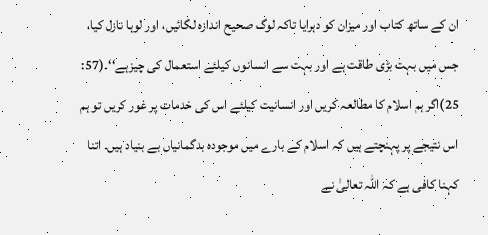ان کے ساتھ کتاب اور میزان کو دہرایا تاکہ لوگ صحیح اندازہ لگائیں، اور لوہا نازل کیا، جس میں بہت بڑی طاقت ہے اور بہت سے انسانوں کیلئے استعمال کی چیزہے‘‘۔(57: 25)اگر ہم اسلام کا مطالعہ کریں اور انسانیت کیلئے اس کی خدمات پر غور کریں تو ہم اس نتیجے پر پہنچتے ہیں کہ اسلام کے بارے میں موجودہ بدگمانیاں بے بنیاد ہیں۔ اتنا کہنا کافی ہے کہ اللہ تعالیٰ نے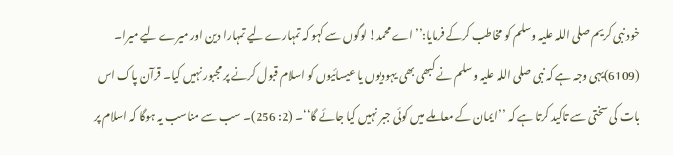خود نبی کریم صلی اللہ علیہ وسلم کو مخاطب کرکے فرمایا:’’اے محمد! لوگوں سے کہو کہ تمہارے لیے تمہارا دین اور میرے لیے میرا۔ (6109)یہی وجہ ہے کہ نبی صلی اللہ علیہ وسلم نے کبھی بھی یہودیوں یا عیسائیوں کو اسلام قبول کرنے پر مجبور نہیں کیا۔ قرآن پاک اس بات کی سختی سے تاکید کرتا ہے کہ ’’ایمان کے معاملے میں کوئی جبر نہیں کیا جائے گا‘‘۔ (2: 256)۔ سب سے مناسب یہ ہوگا کہ اسلام پر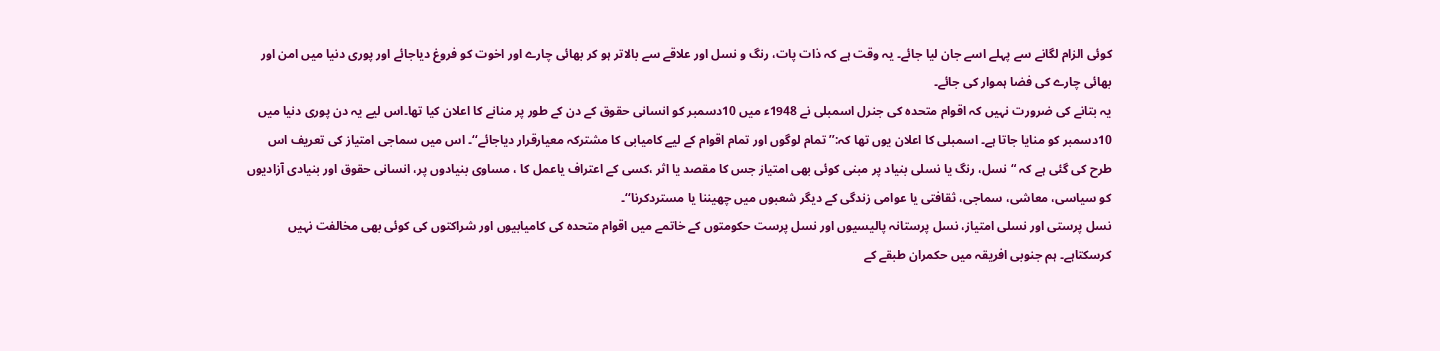کوئی الزام لگانے سے پہلے اسے جان لیا جائے۔ یہ وقت ہے کہ ذات پات، رنگ و نسل اور علاقے سے بالاتر ہو کر بھائی چارے اور اخوت کو فروغ دیاجائے اور پوری دنیا میں امن اور بھائی چارے کی فضا ہموار کی جائے۔
یہ بتانے کی ضرورت نہیں کہ اقوام متحدہ کی جنرل اسمبلی نے 1948ء میں 10دسمبر کو انسانی حقوق کے دن کے طور پر منانے کا اعلان کیا تھا۔اس لیے یہ دن پوری دنیا میں 10دسمبر کو منایا جاتا ہے۔ اسمبلی کا اعلان یوں تھا کہ:’’تمام لوگوں اور تمام اقوام کے لیے کامیابی کا مشترکہ معیارقرار دیاجائے‘‘۔ اس میں سماجی امتیاز کی تعریف اس طرح کی گئی ہے کہ “نسل، رنگ یا نسلی بنیاد پر مبنی کوئی بھی امتیاز جس کا مقصد یا اثر ،کسی کے اعتراف یاعمل کا ، مساوی بنیادوں پر، انسانی حقوق اور بنیادی آزادیوں کو سیاسی، معاشی، سماجی، ثقافتی یا عوامی زندگی کے دیگر شعبوں میں چھیننا یا مستردکرنا‘‘۔
نسل پرستی اور نسلی امتیاز، نسل پرستانہ پالیسیوں اور نسل پرست حکومتوں کے خاتمے میں اقوام متحدہ کی کامیابیوں اور شراکتوں کی کوئی بھی مخالفت نہیں کرسکتاہے۔ ہم جنوبی افریقہ میں حکمران طبقے کے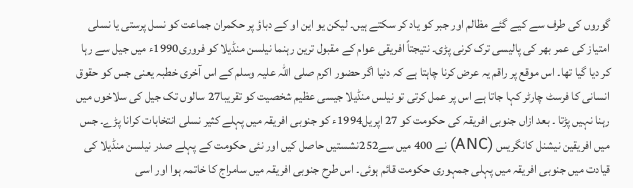گوروں کی طرف سے کیے گئے مظالم اور جبر کو یاد کر سکتے ہیں۔ لیکن یو این او کے دباؤ پر حکمران جماعت کو نسل پرستی یا نسلی امتیاز کی عمر بھر کی پالیسی ترک کرنی پڑی۔ نتیجتاً افریقی عوام کے مقبول ترین رہنما نیلسن منڈیلا کو فروری1990ء میں جیل سے رہا کر دیا گیا تھا۔ اس موقع پر راقم یہ عرض کرنا چاہتا ہے کہ دنیا اگر حضور اکرم صلی اللہ علیہ وسلم کے اس آخری خطبہ یعنی جس کو حقوق انسانی کا فرسٹ چارٹر کہا جاتا ہے اس پر عمل کرتی تو نیلس منڈیلا جیسی عظیم شخصیت کو تقریبا27 سالوں تک جیل کی سلاخوں میں رہنا نہیں پڑتا ۔ بعد ازاں جنوبی افریقہ کی حکومت کو 27 اپریل1994ء کو جنوبی افریقہ میں پہلے کثیر نسلی انتخابات کرانا پڑے۔ جس میں افریقین نیشنل کانگریس (ANC) نے 400 میں سے252نشستیں حاصل کیں اور نئی حکومت کے پہلے صدر نیلسن منڈیلا کی قیادت میں جنوبی افریقہ میں پہلی جمہوری حکومت قائم ہوئی۔ اس طرح جنوبی افریقہ میں سامراج کا خاتمہ ہوا اور اسی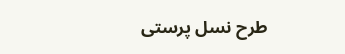طرح نسل پرستی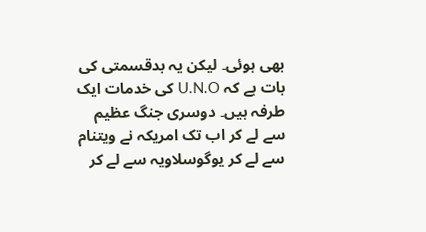بھی ہوئی۔ لیکن یہ بدقسمتی کی بات ہے کہ U.N.O کی خدمات ایک طرفہ ہیں۔ دوسری جنگ عظیم سے لے کر اب تک امریکہ نے ویتنام سے لے کر یوگوسلاویہ سے لے کر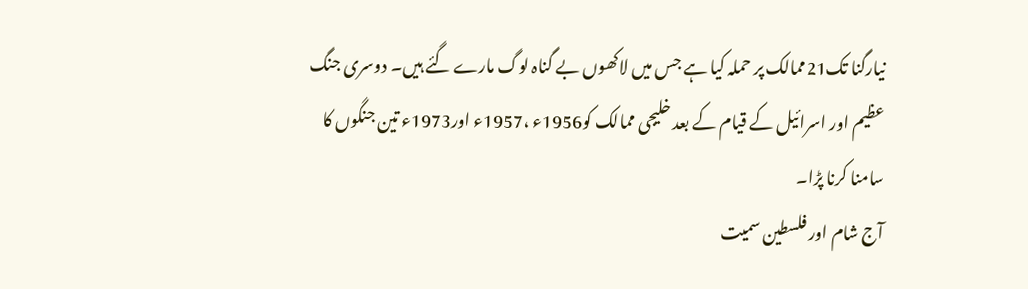نیارگنا تک21ممالک پر حملہ کیا ہے جس میں لاکھوں بے گناہ لوگ مارے گئے ہیں۔ دوسری جنگ عظیم اور اسرائیل کے قیام کے بعد خلیجی ممالک کو1956ء ،1957ء اور1973ء تین جنگوں کا سامنا کرنا پڑا۔
آج شام اور فلسطین سمیت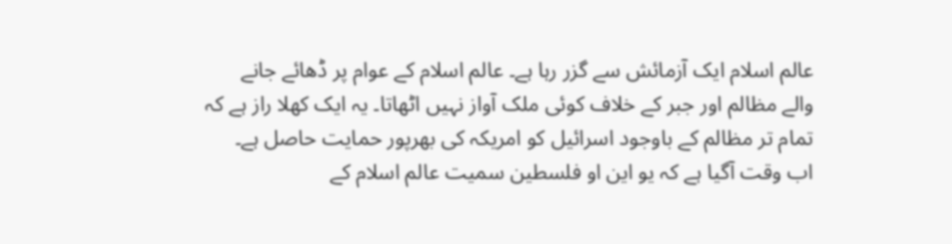عالم اسلام ایک آزمائش سے گزر رہا ہے۔ عالم اسلام کے عوام پر ڈھائے جانے والے مظالم اور جبر کے خلاف کوئی ملک آواز نہیں اٹھاتا۔ یہ ایک کھلا راز ہے کہ تمام تر مظالم کے باوجود اسرائیل کو امریکہ کی بھرپور حمایت حاصل ہے۔
اب وقت آگیا ہے کہ یو این او فلسطین سمیت عالم اسلام کے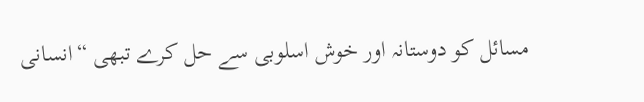مسائل کو دوستانہ اور خوش اسلوبی سے حل کرے تبھی “انسانی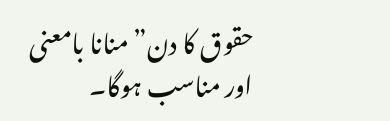حقوق کا دن” منانا بامعنی اور مناسب ہوگا۔